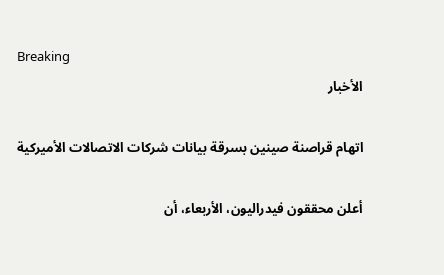Breaking
الأخبار

اتهام قراصنة صينين بسرقة بيانات شركات الاتصالات الأميركية

أعلن محققون فيدراليون، الأربعاء، أن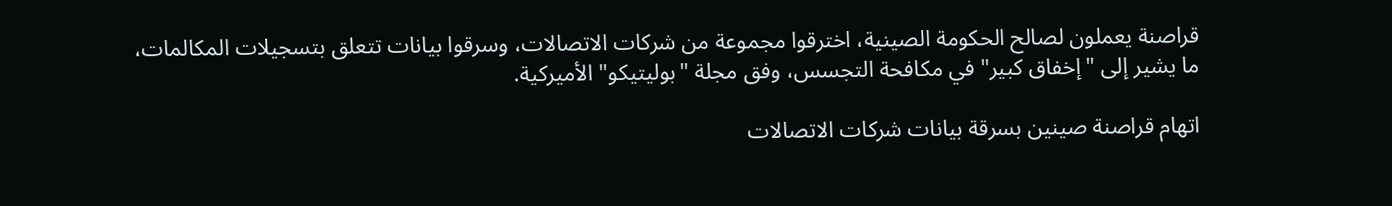قراصنة يعملون لصالح الحكومة الصينية، اخترقوا مجموعة من شركات الاتصالات، وسرقوا بيانات تتعلق بتسجيلات المكالمات، ما يشير إلى "إخفاق كبير" في مكافحة التجسس، وفق مجلة "بوليتيكو" الأميركية.

اتهام قراصنة صينين بسرقة بيانات شركات الاتصالات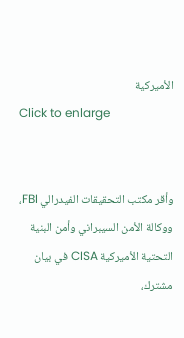الأميركية
Click to enlarge


وأقر مكتب التحقيقات الفيدرالي FBI، ووكالة الأمن السيبراني وأمن البنية التحتية الأميركية CISA في بيان مشترك،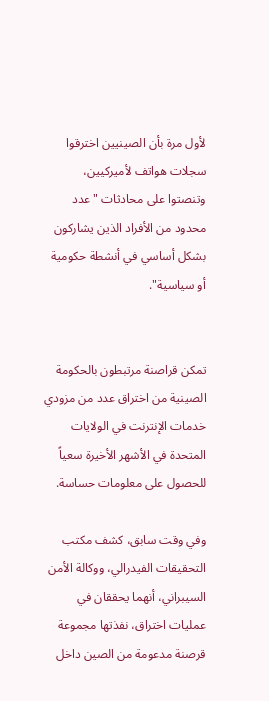لأول مرة بأن الصينيين اخترقوا سجلات هواتف لأميركيين، وتنصتوا على محادثات "عدد محدود من الأفراد الذين يشاركون بشكل أساسي في أنشطة حكومية أو سياسية".


تمكن قراصنة مرتبطون بالحكومة الصينية من اختراق عدد من مزودي خدمات الإنترنت في الولايات المتحدة في الأشهر الأخيرة سعياً للحصول على معلومات حساسة.

وفي وقت سابق، كشف مكتب التحقيقات الفيدرالي، ووكالة الأمن السيبراني، أنهما يحققان في عمليات اختراق، نفذتها مجموعة قرصنة مدعومة من الصين داخل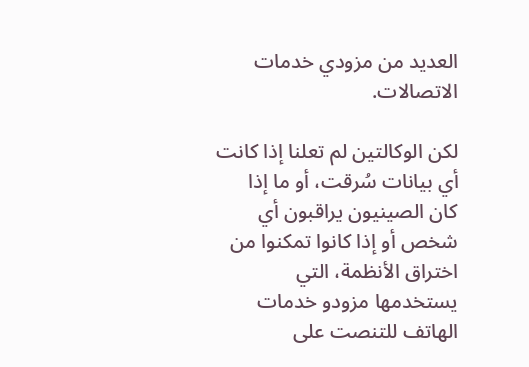العديد من مزودي خدمات الاتصالات.

لكن الوكالتين لم تعلنا إذا كانت أي بيانات سُرقت، أو ما إذا كان الصينيون يراقبون أي شخص أو إذا كانوا تمكنوا من اختراق الأنظمة، التي يستخدمها مزودو خدمات الهاتف للتنصت على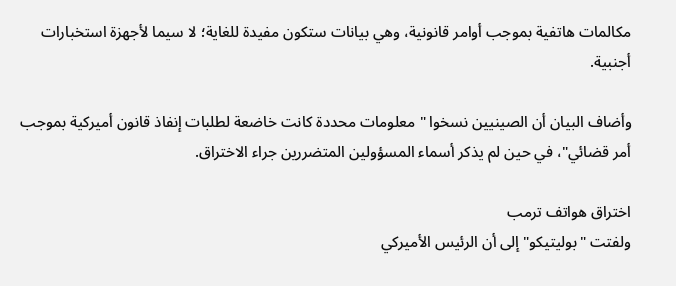مكالمات هاتفية بموجب أوامر قانونية، وهي بيانات ستكون مفيدة للغاية؛ لا سيما لأجهزة استخبارات أجنبية.

وأضاف البيان أن الصينيين نسخوا "معلومات محددة كانت خاضعة لطلبات إنفاذ قانون أميركية بموجب أمر قضائي"، في حين لم يذكر أسماء المسؤولين المتضررين جراء الاختراق.

اختراق هواتف ترمب
ولفتت "بوليتيكو" إلى أن الرئيس الأميركي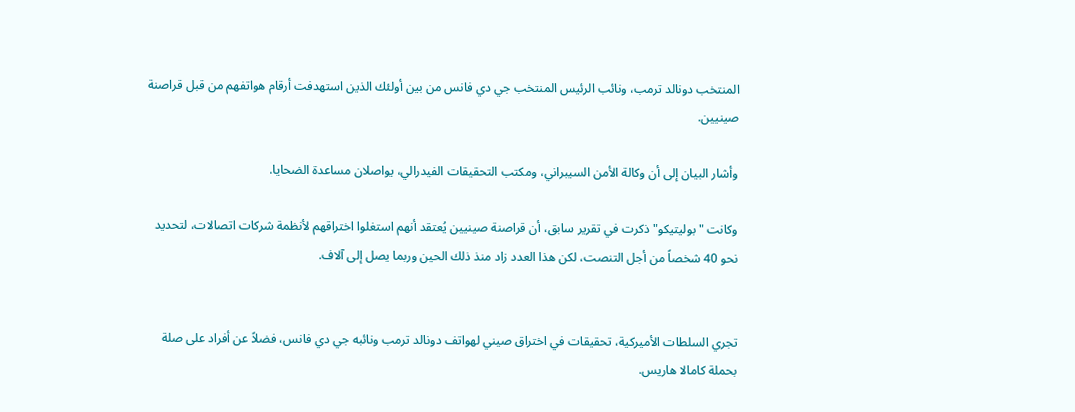المنتخب دونالد ترمب، ونائب الرئيس المنتخب جي دي فانس من بين أولئك الذين استهدفت أرقام هواتفهم من قبل قراصنة صينيين.

وأشار البيان إلى أن وكالة الأمن السيبراني، ومكتب التحقيقات الفيدرالي، يواصلان مساعدة الضحايا.

وكانت "بوليتيكو" ذكرت في تقرير سابق، أن قراصنة صينيين يُعتقد أنهم استغلوا اختراقهم لأنظمة شركات اتصالات، لتحديد نحو 40 شخصاً من أجل التنصت، لكن هذا العدد زاد منذ ذلك الحين وربما يصل إلى آلاف.


تجري السلطات الأميركية، تحقيقات في اختراق صيني لهواتف دونالد ترمب ونائبه جي دي فانس، فضلاً عن أفراد على صلة بحملة كامالا هاريس.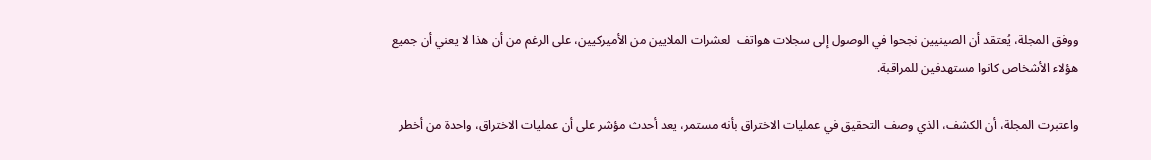ووفق المجلة، يُعتقد أن الصينيين نجحوا في الوصول إلى سجلات هواتف  لعشرات الملايين من الأميركيين، على الرغم من أن هذا لا يعني أن جميع هؤلاء الأشخاص كانوا مستهدفين للمراقبة.

واعتبرت المجلة، أن الكشف، الذي وصف التحقيق في عمليات الاختراق بأنه مستمر، يعد أحدث مؤشر على أن عمليات الاختراق، واحدة من أخطر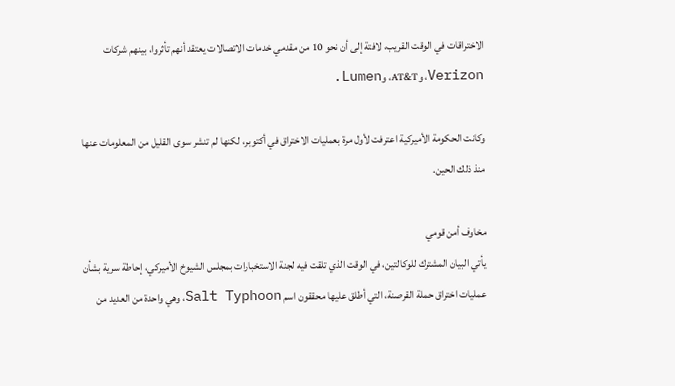الاختراقات في الوقت القريب، لافتة إلى أن نحو 10 من مقدمي خدمات الاتصالات يعتقد أنهم تأثروا، بينهم شركات Verizon، وAT&T، وLumen.

وكانت الحكومة الأميركية اعترفت لأول مرة بعمليات الاختراق في أكتوبر، لكنها لم تنشر سوى القليل من المعلومات عنها منذ ذلك الحين.

مخاوف أمن قومي
يأتي البيان المشترك للوكالتين، في الوقت الذي تلقت فيه لجنة الاستخبارات بمجلس الشيوخ الأميركي، إحاطة سرية بشأن عمليات اختراق حملة القرصنة، التي أطلق عليها محققون اسم Salt Typhoon، وهي واحدة من العديد من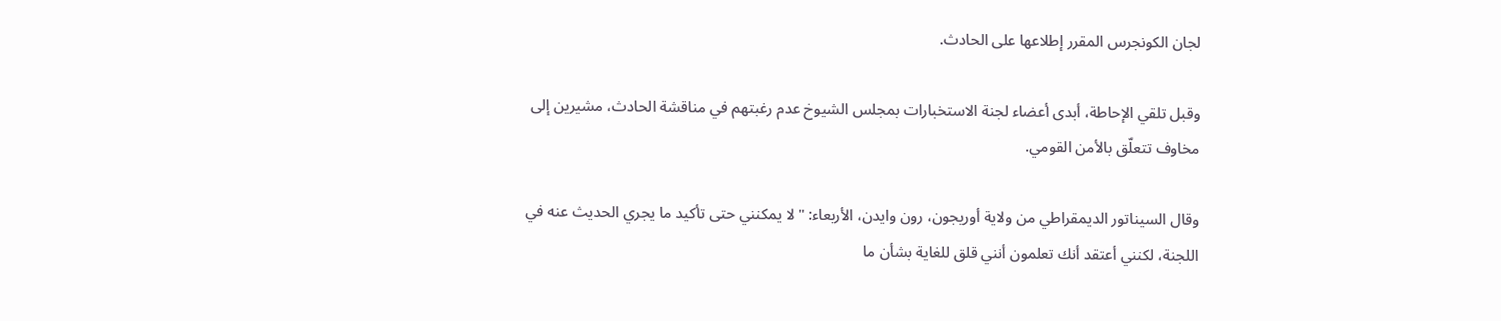لجان الكونجرس المقرر إطلاعها على الحادث.

وقبل تلقي الإحاطة، أبدى أعضاء لجنة الاستخبارات بمجلس الشيوخ عدم رغبتهم في مناقشة الحادث، مشيرين إلى مخاوف تتعلّق بالأمن القومي.

وقال السيناتور الديمقراطي من ولاية أوريجون، رون وايدن، الأربعاء: "لا يمكنني حتى تأكيد ما يجري الحديث عنه في اللجنة، لكنني أعتقد أنك تعلمون أنني قلق للغاية بشأن ما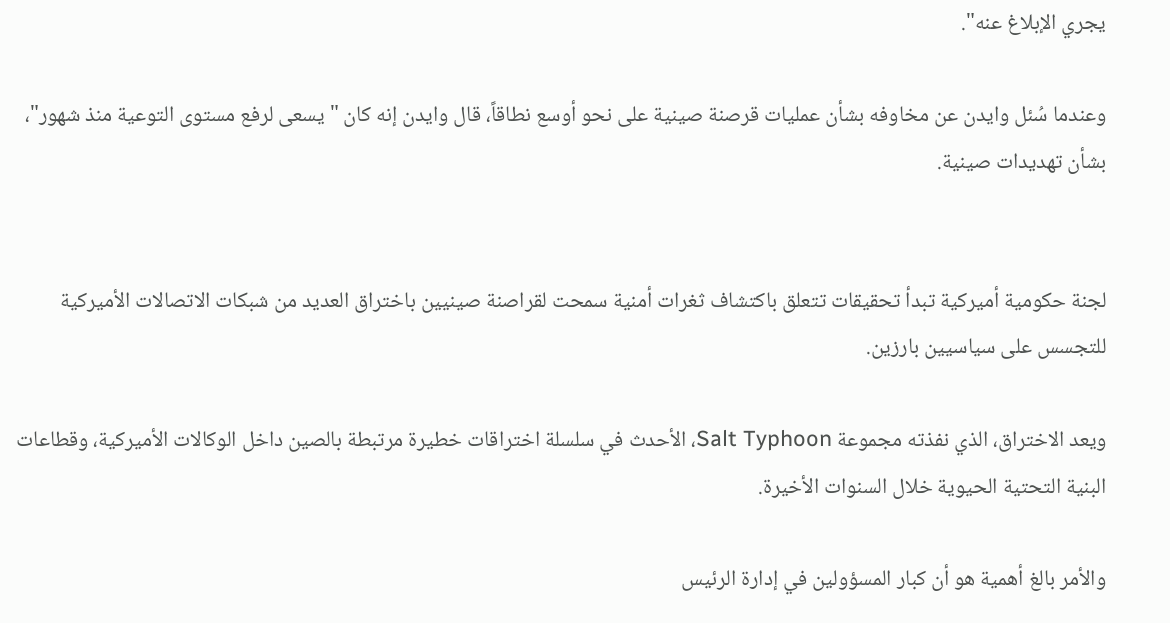يجري الإبلاغ عنه".

وعندما سُئل وايدن عن مخاوفه بشأن عمليات قرصنة صينية على نحو أوسع نطاقاً، قال وايدن إنه كان "يسعى لرفع مستوى التوعية منذ شهور"، بشأن تهديدات صينية.


لجنة حكومية أميركية تبدأ تحقيقات تتعلق باكتشاف ثغرات أمنية سمحت لقراصنة صينيين باختراق العديد من شبكات الاتصالات الأميركية للتجسس على سياسيين بارزين.

ويعد الاختراق، الذي نفذته مجموعة Salt Typhoon، الأحدث في سلسلة اختراقات خطيرة مرتبطة بالصين داخل الوكالات الأميركية، وقطاعات البنية التحتية الحيوية خلال السنوات الأخيرة.

والأمر بالغ أهمية هو أن كبار المسؤولين في إدارة الرئيس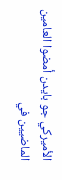الأميركي جو بايدن أمضوا العامين الماضيين في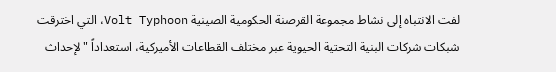لفت الانتباه إلى نشاط مجموعة القرصنة الحكومية الصينية Volt Typhoon، التي اخترقت شبكات شركات البنية التحتية الحيوية عبر مختلف القطاعات الأميركية، استعداداً "لإحداث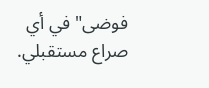فوضى" في أي صراع مستقبلي.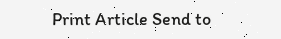Print Article Send to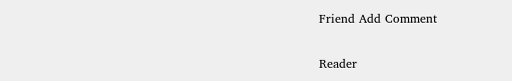Friend Add Comment

Reader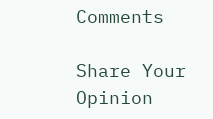Comments

Share Your Opinion